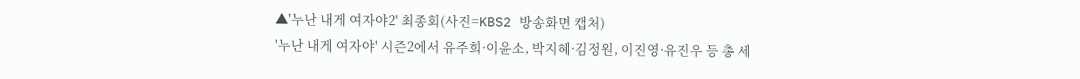▲'누난 내게 여자야2' 최종회(사진=KBS2 방송화면 캡처)
'누난 내게 여자야' 시즌2에서 유주희·이윤소, 박지혜·김정원, 이진영·유진우 등 총 세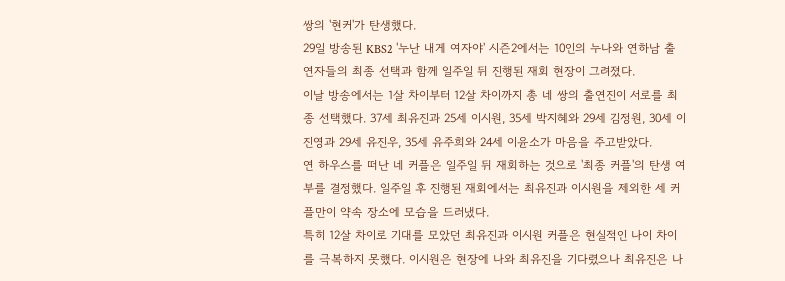쌍의 '현커'가 탄생했다.
29일 방송된 KBS2 '누난 내게 여자야' 시즌2에서는 10인의 누나와 연하남 출연자들의 최종 선택과 함께 일주일 뒤 진행된 재회 현장이 그려졌다.
이날 방송에서는 1살 차이부터 12살 차이까지 총 네 쌍의 출연진이 서로를 최종 선택했다. 37세 최유진과 25세 이시원, 35세 박지혜와 29세 김정원, 30세 이진영과 29세 유진우, 35세 유주희와 24세 이윤소가 마음을 주고받았다.
연 하우스를 떠난 네 커플은 일주일 뒤 재회하는 것으로 '최종 커플'의 탄생 여부를 결정했다. 일주일 후 진행된 재회에서는 최유진과 이시원을 제외한 세 커플만이 약속 장소에 모습을 드러냈다.
특히 12살 차이로 기대를 모았던 최유진과 이시원 커플은 현실적인 나이 차이를 극복하지 못했다. 이시원은 현장에 나와 최유진을 기다렸으나 최유진은 나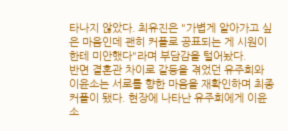타나지 않았다. 최유진은 "가볍게 알아가고 싶은 마음인데 괜히 커플로 공표되는 게 시원이한테 미안했다"라며 부담감을 털어놨다.
반면 결혼관 차이로 갈등을 겪었던 유주희와 이윤소는 서로를 향한 마음을 재확인하며 최종 커플이 됐다. 현장에 나타난 유주희에게 이윤소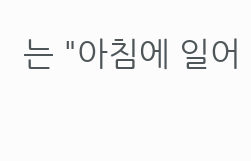는 "아침에 일어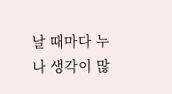날 때마다 누나 생각이 많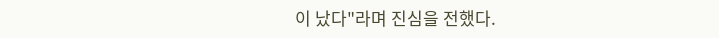이 났다"라며 진심을 전했다.